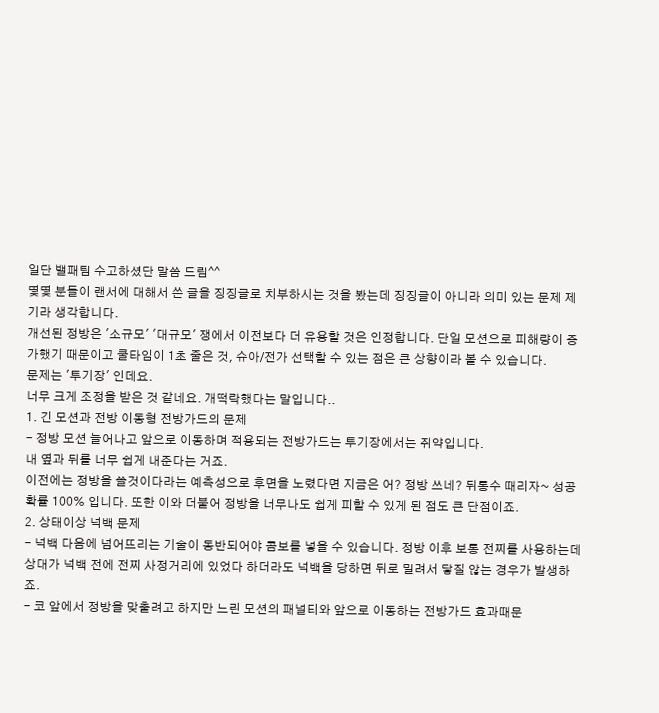일단 밸패팀 수고하셨단 말씀 드림^^
몇몇 분들이 랜서에 대해서 쓴 글을 징징글로 치부하시는 것을 봤는데 징징글이 아니라 의미 있는 문제 제기라 생각합니다.
개선된 정방은 '소규모' '대규모' 쟁에서 이전보다 더 유용할 것은 인정합니다. 단일 모션으로 피해량이 증가했기 때문이고 쿨타임이 1초 줄은 것, 슈아/전가 선택할 수 있는 점은 큰 상향이라 볼 수 있습니다.
문제는 '투기장' 인데요.
너무 크게 조정을 받은 것 같네요. 개떡락했다는 말입니다..
1. 긴 모션과 전방 이동형 전방가드의 문제
- 정방 모션 늘어나고 앞으로 이동하며 적용되는 전방가드는 투기장에서는 쥐약입니다.
내 옆과 뒤를 너무 쉽게 내준다는 거죠.
이전에는 정방을 쓸것이다라는 예측성으로 후면을 노렸다면 지금은 어? 정방 쓰네? 뒤통수 때리자~ 성공 확률 100% 입니다. 또한 이와 더불어 정방을 너무나도 쉽게 피할 수 있게 된 점도 큰 단점이죠.
2. 상태이상 넉백 문제
- 넉백 다음에 넘어뜨리는 기술이 동반되어야 콤보를 넣을 수 있습니다. 정방 이후 보통 전찌를 사용하는데 상대가 넉백 전에 전찌 사정거리에 있었다 하더라도 넉백을 당하면 뒤로 밀려서 닿질 않는 경우가 발생하죠.
- 코 앞에서 정방을 맞출려고 하지만 느린 모션의 패널티와 앞으로 이동하는 전방가드 효과때문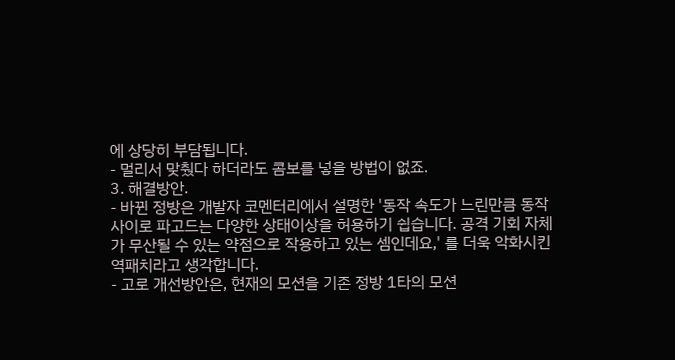에 상당히 부담됩니다.
- 멀리서 맞췄다 하더라도 콤보를 넣을 방법이 없죠.
3. 해결방안.
- 바뀐 정방은 개발자 코멘터리에서 설명한 '동작 속도가 느린만큼 동작 사이로 파고드는 다양한 상태이상을 허용하기 쉽습니다. 공격 기회 자체가 무산될 수 있는 약점으로 작용하고 있는 셈인데요,' 를 더욱 악화시킨 역패치라고 생각합니다.
- 고로 개선방안은, 현재의 모션을 기존 정방 1타의 모션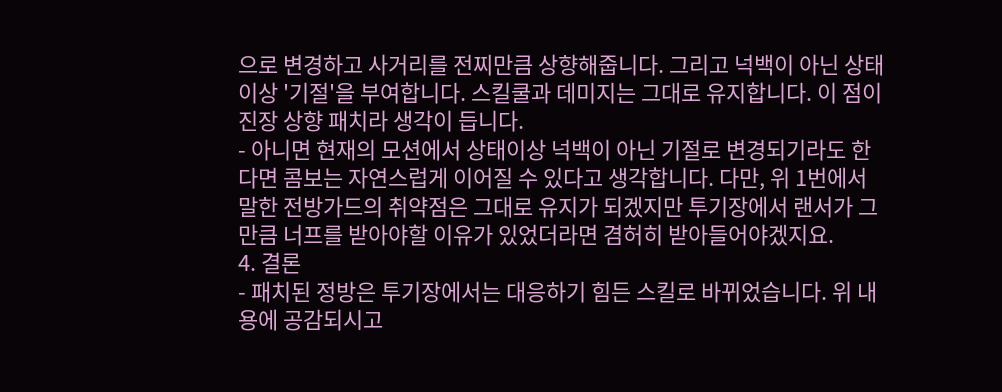으로 변경하고 사거리를 전찌만큼 상향해줍니다. 그리고 넉백이 아닌 상태이상 '기절'을 부여합니다. 스킬쿨과 데미지는 그대로 유지합니다. 이 점이 진장 상향 패치라 생각이 듭니다.
- 아니면 현재의 모션에서 상태이상 넉백이 아닌 기절로 변경되기라도 한다면 콤보는 자연스럽게 이어질 수 있다고 생각합니다. 다만, 위 1번에서 말한 전방가드의 취약점은 그대로 유지가 되겠지만 투기장에서 랜서가 그만큼 너프를 받아야할 이유가 있었더라면 겸허히 받아들어야겠지요.
4. 결론
- 패치된 정방은 투기장에서는 대응하기 힘든 스킬로 바뀌었습니다. 위 내용에 공감되시고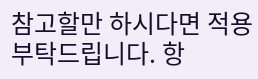참고할만 하시다면 적용부탁드립니다. 항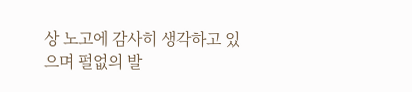상 노고에 감사히 생각하고 있으며 펄없의 발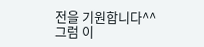전을 기원합니다^^
그럼 이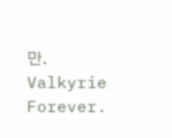만.
Valkyrie Forever.